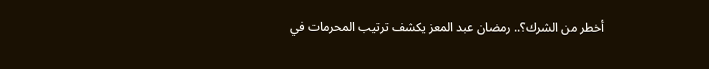أخطر من الشرك؟.. رمضان عبد المعز يكشف ترتيب المحرمات في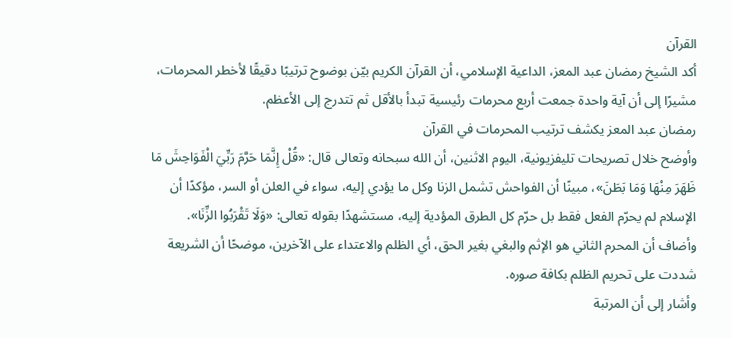القرآن
أكد الشيخ رمضان عبد المعز، الداعية الإسلامي، أن القرآن الكريم بيّن بوضوح ترتيبًا دقيقًا لأخطر المحرمات، مشيرًا إلى أن آية واحدة جمعت أربع محرمات رئيسية تبدأ بالأقل ثم تتدرج إلى الأعظم.
رمضان عبد المعز يكشف ترتيب المحرمات في القرآن
وأوضح خلال تصريحات تليفزيونية، اليوم الاثنين، أن الله سبحانه وتعالى قال: «قُلْ إِنَّمَا حَرَّمَ رَبِّيَ الْفَوَاحِشَ مَا ظَهَرَ مِنْهَا وَمَا بَطَنَ»، مبينًا أن الفواحش تشمل الزنا وكل ما يؤدي إليه، سواء في العلن أو السر، مؤكدًا أن الإسلام لم يحرّم الفعل فقط بل حرّم كل الطرق المؤدية إليه، مستشهدًا بقوله تعالى: «وَلَا تَقْرَبُوا الزِّنَا».
وأضاف أن المحرم الثاني هو الإثم والبغي بغير الحق، أي الظلم والاعتداء على الآخرين، موضحًا أن الشريعة شددت على تحريم الظلم بكافة صوره.
وأشار إلى أن المرتبة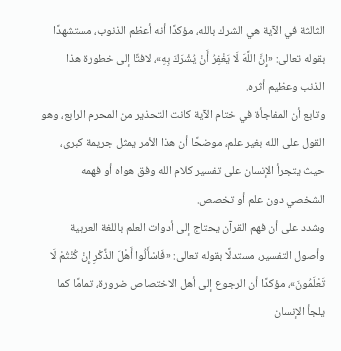الثالثة في الآية هي الشرك بالله، مؤكدًا أنه أعظم الذنوب، مستشهدًا بقوله تعالى: «إِنَّ اللَّهَ لَا يَغْفِرُ أَنْ يُشْرَكَ بِهِ»، لافتًا إلى خطورة هذا الذنب وعظيم أثره.
وتابع أن المفاجأة في ختام الآية كانت التحذير من المحرم الرابع، وهو القول على الله بغير علم، موضحًا أن هذا الأمر يمثل جريمة كبرى، حيث يتجرأ الإنسان على تفسير كلام الله وفق هواه أو فهمه الشخصي دون علم أو تخصص.
وشدد على أن فهم القرآن يحتاج إلى أدوات العلم باللغة العربية وأصول التفسير، مستدلًا بقوله تعالى: «فَاسْأَلُوا أَهْلَ الذِّكْرِ إِنْ كُنْتُمْ لَا تَعْلَمُونَ»، مؤكدًا أن الرجوع إلى أهل الاختصاص ضرورة، تمامًا كما يلجأ الإنسان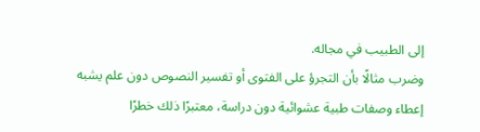إلى الطبيب في مجاله.
وضرب مثالًا بأن التجرؤ على الفتوى أو تفسير النصوص دون علم يشبه إعطاء وصفات طبية عشوائية دون دراسة، معتبرًا ذلك خطرًا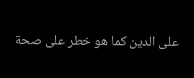على الدين كما هو خطر على صحة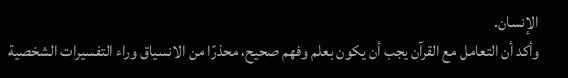الإنسان.
وأكد أن التعامل مع القرآن يجب أن يكون بعلم وفهم صحيح، محذرًا من الانسياق وراء التفسيرات الشخصية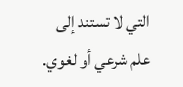التي لا تستند إلى علم شرعي أو لغوي.